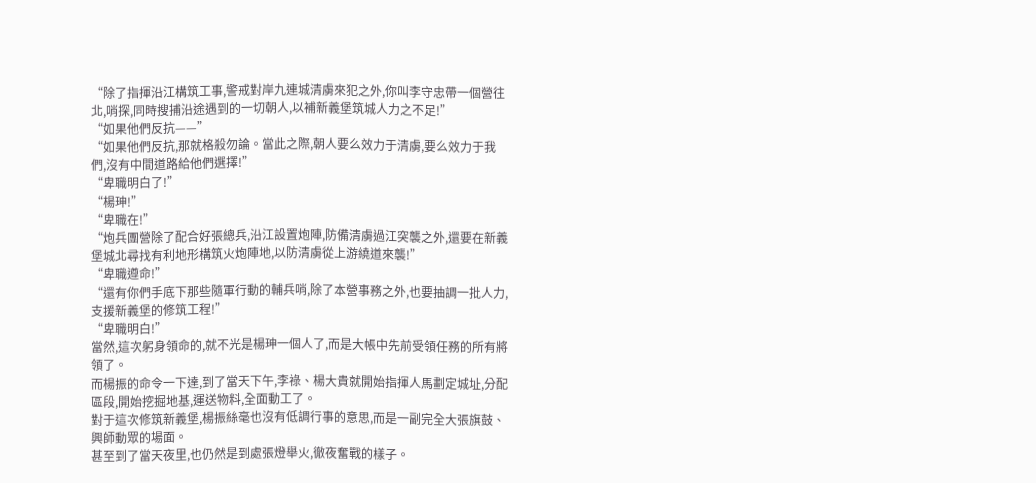“除了指揮沿江構筑工事,警戒對岸九連城清虜來犯之外,你叫李守忠帶一個營往北,哨探,同時搜捕沿途遇到的一切朝人,以補新義堡筑城人力之不足!”
“如果他們反抗——”
“如果他們反抗,那就格殺勿論。當此之際,朝人要么效力于清虜,要么效力于我們,沒有中間道路給他們選擇!”
“卑職明白了!”
“楊珅!”
“卑職在!”
“炮兵團營除了配合好張總兵,沿江設置炮陣,防備清虜過江突襲之外,還要在新義堡城北尋找有利地形構筑火炮陣地,以防清虜從上游繞道來襲!”
“卑職遵命!”
“還有你們手底下那些隨軍行動的輔兵哨,除了本營事務之外,也要抽調一批人力,支援新義堡的修筑工程!”
“卑職明白!”
當然,這次躬身領命的,就不光是楊珅一個人了,而是大帳中先前受領任務的所有將領了。
而楊振的命令一下達,到了當天下午,李祿、楊大貴就開始指揮人馬劃定城址,分配區段,開始挖掘地基,運送物料,全面動工了。
對于這次修筑新義堡,楊振絲毫也沒有低調行事的意思,而是一副完全大張旗鼓、興師動眾的場面。
甚至到了當天夜里,也仍然是到處張燈舉火,徹夜奮戰的樣子。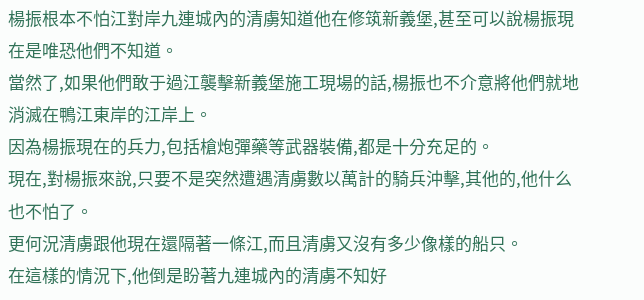楊振根本不怕江對岸九連城內的清虜知道他在修筑新義堡,甚至可以說楊振現在是唯恐他們不知道。
當然了,如果他們敢于過江襲擊新義堡施工現場的話,楊振也不介意將他們就地消滅在鴨江東岸的江岸上。
因為楊振現在的兵力,包括槍炮彈藥等武器裝備,都是十分充足的。
現在,對楊振來說,只要不是突然遭遇清虜數以萬計的騎兵沖擊,其他的,他什么也不怕了。
更何況清虜跟他現在還隔著一條江,而且清虜又沒有多少像樣的船只。
在這樣的情況下,他倒是盼著九連城內的清虜不知好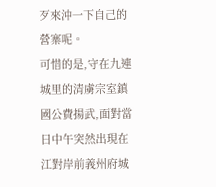歹來沖一下自己的營寨呢。
可惜的是,守在九連城里的清虜宗室鎮國公費揚武,面對當日中午突然出現在江對岸前義州府城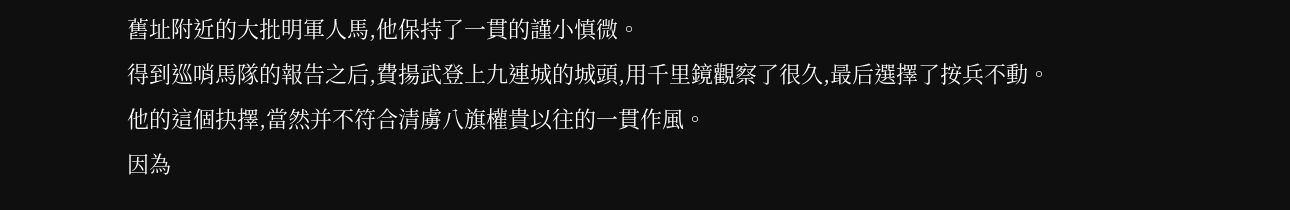舊址附近的大批明軍人馬,他保持了一貫的謹小慎微。
得到巡哨馬隊的報告之后,費揚武登上九連城的城頭,用千里鏡觀察了很久,最后選擇了按兵不動。
他的這個抉擇,當然并不符合清虜八旗權貴以往的一貫作風。
因為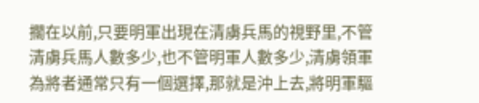擱在以前,只要明軍出現在清虜兵馬的視野里,不管清虜兵馬人數多少,也不管明軍人數多少,清虜領軍為將者通常只有一個選擇,那就是沖上去,將明軍驅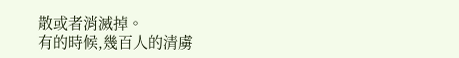散或者消滅掉。
有的時候,幾百人的清虜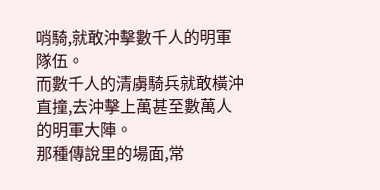哨騎,就敢沖擊數千人的明軍隊伍。
而數千人的清虜騎兵就敢橫沖直撞,去沖擊上萬甚至數萬人的明軍大陣。
那種傳說里的場面,常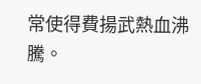常使得費揚武熱血沸騰。